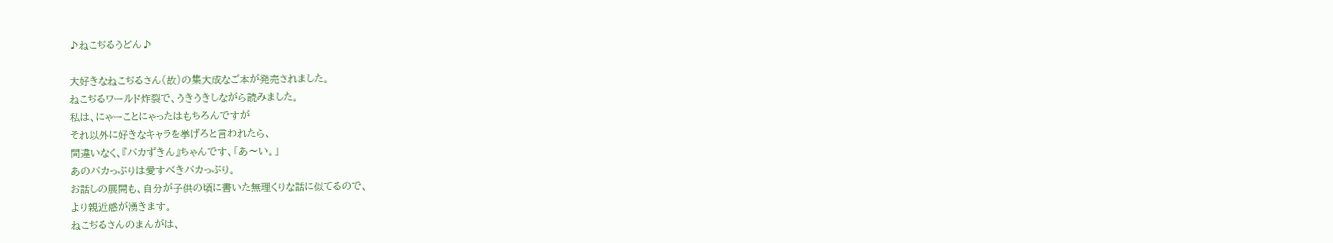♪ねこぢるうどん♪

大好きなねこぢるさん(故)の集大成なご本が発売されました。
ねこぢるワールド炸裂で、うきうきしながら読みました。
私は、にゃーことにゃったはもちろんですが
それ以外に好きなキャラを挙げろと言われたら、
間違いなく、『バカずきん』ちゃんです、「あ〜い。」
あのバカっぷりは愛すべきバカっぷり。
お話しの展開も、自分が子供の頃に書いた無理くりな話に似てるので、
より親近感が湧きます。
ねこぢるさんのまんがは、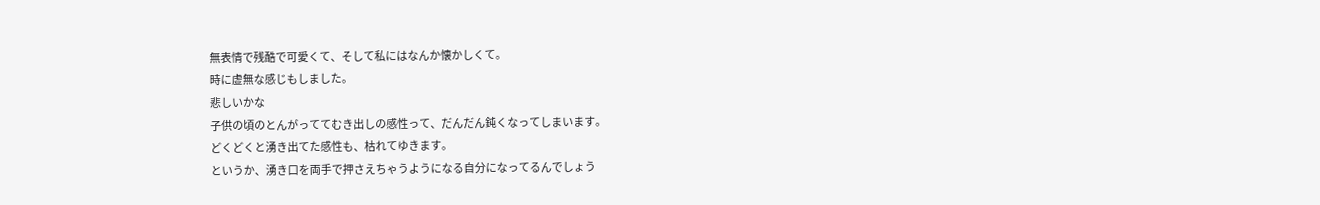無表情で残酷で可愛くて、そして私にはなんか懐かしくて。
時に虚無な感じもしました。
悲しいかな
子供の頃のとんがっててむき出しの感性って、だんだん鈍くなってしまいます。
どくどくと湧き出てた感性も、枯れてゆきます。
というか、湧き口を両手で押さえちゃうようになる自分になってるんでしょう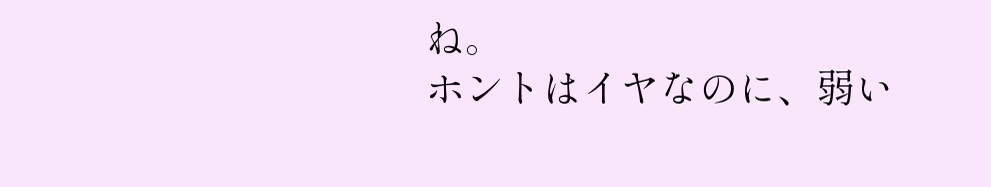ね。
ホントはイヤなのに、弱い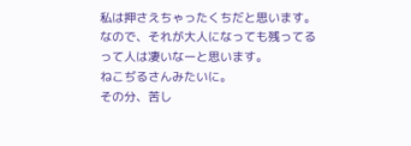私は押さえちゃったくちだと思います。
なので、それが大人になっても残ってるって人は凄いなーと思います。
ねこぢるさんみたいに。
その分、苦し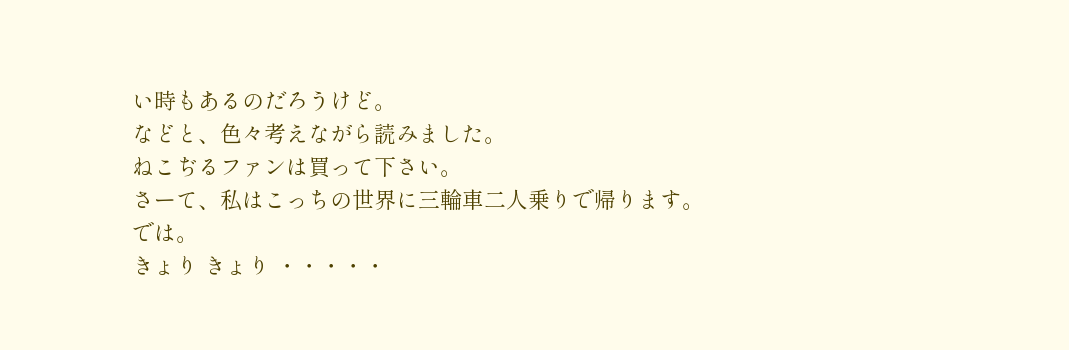い時もあるのだろうけど。
などと、色々考えながら読みました。
ねこぢるファンは買って下さい。
さーて、私はこっちの世界に三輪車二人乗りで帰ります。
では。
きょり きょり ・・・・・